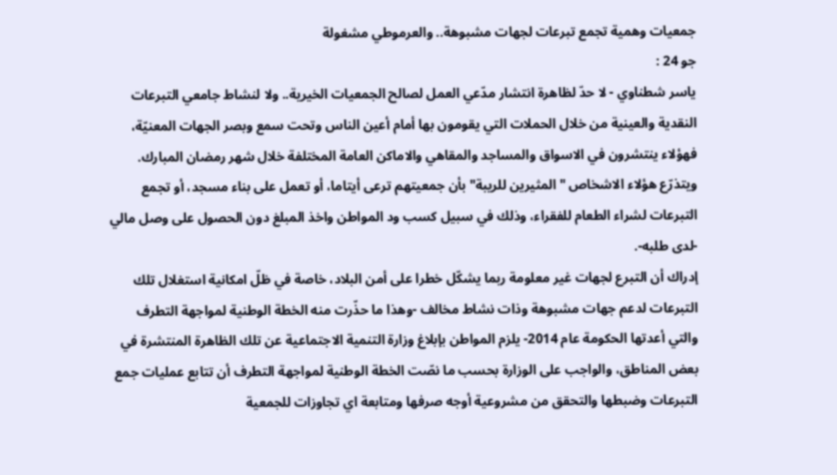جمعيات وهمية تجمع تبرعات لجهات مشبوهة.. والعرموطي مشغولة
جو 24 :
ياسر شطناوي - لا حدّ لظاهرة انتشار مدّعي العمل لصالح الجمعيات الخيرية.. ولا لنشاط جامعي التبرعات النقدية والعينية من خلال الحملات التي يقومون بها أمام أعين الناس وتحت سمع وبصر الجهات المعنيّة، فهؤلاء ينتشرون في الاسواق والمساجد والمقاهي والاماكن العامة المختلفة خلال شهر رمضان المبارك.
ويتذرّع هؤلاء الاشخاص "المثيرين للريبة" بأن جمعيتهم ترعى أيتاما، أو تعمل على بناء مسجد، أو تجمع التبرعات لشراء الطعام للفقراء، وذلك في سبيل كسب ود المواطن واخذ المبلغ دون الحصول على وصل مالي -لدى طلبه-.
إدراك أن التبرع لجهات غير معلومة ربما يشكّل خطرا على أمن البلاد، خاصة في ظلّ امكانية استغلال تلك التبرعات لدعم جهات مشبوهة وذات نشاط مخالف -وهذا ما حذّرت منه الخطة الوطنية لمواجهة التطرف والتي أعدتها الحكومة عام 2014- يلزم المواطن بإبلاغ وزارة التنمية الاجتماعية عن تلك الظاهرة المنتشرة في بعض المناطق، والواجب على الوزارة بحسب ما نصّت الخطة الوطنية لمواجهة التطرف أن تتابع عمليات جمع التبرعات وضبطها والتحقق من مشروعية أوجه صرفها ومتابعة اي تجاوزات للجمعية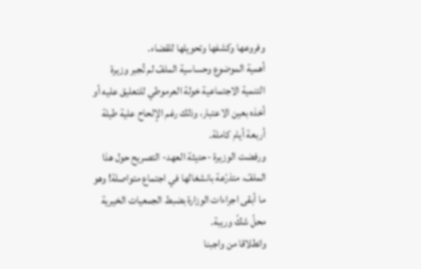وفروعها وكشفها وتحويلها للقضاء.
أهمية الموضوع وحساسية الملفّ لم تُجبر وزيرة التنمية الاجتماعية خولة العرموطي للتعليق عليه أو أخذه بعين الاعتبار، وذلك رغم الإلحاح علية طيلة أربعة أيام كاملة.
ورفضت الوزيرة -حديثة العهد- التصريح حول هذا الملفّ، متذرّعة بانشغالها في اجتماع متواصلة! وهو ما أبقى اجراءات الوزارة بضبط الجمعيات الخيرية محلّ شكّ وريبة.
وانطلاقا من واجبنا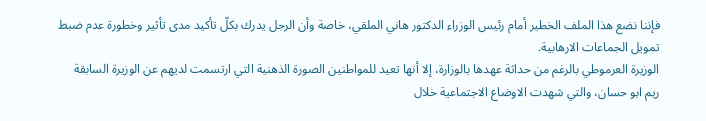فإننا نضع هذا الملف الخطير أمام رئيس الوزراء الدكتور هاني الملقي، خاصة وأن الرجل يدرك بكلّ تأكيد مدى تأثير وخطورة عدم ضبط تمويل الجماعات الارهابية.
الوزيرة العرموطي بالرغم من حداثة عهدها بالوزارة، إلا أنها تعيد للمواطنين الصورة الذهنية التي ارتسمت لديهم عن الوزيرة السابقة ريم ابو حسان، والتي شهدت الاوضاع الاجتماعية خلال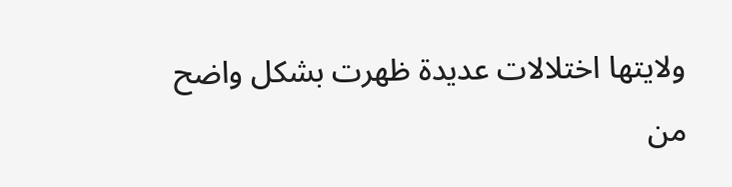ولايتها اختلالات عديدة ظهرت بشكل واضح من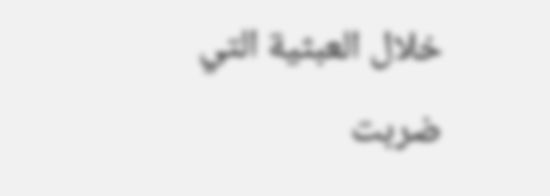خلال العبثية التي ضربت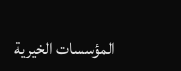المؤسسات الخيرية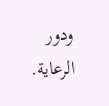ودور الرعاية.